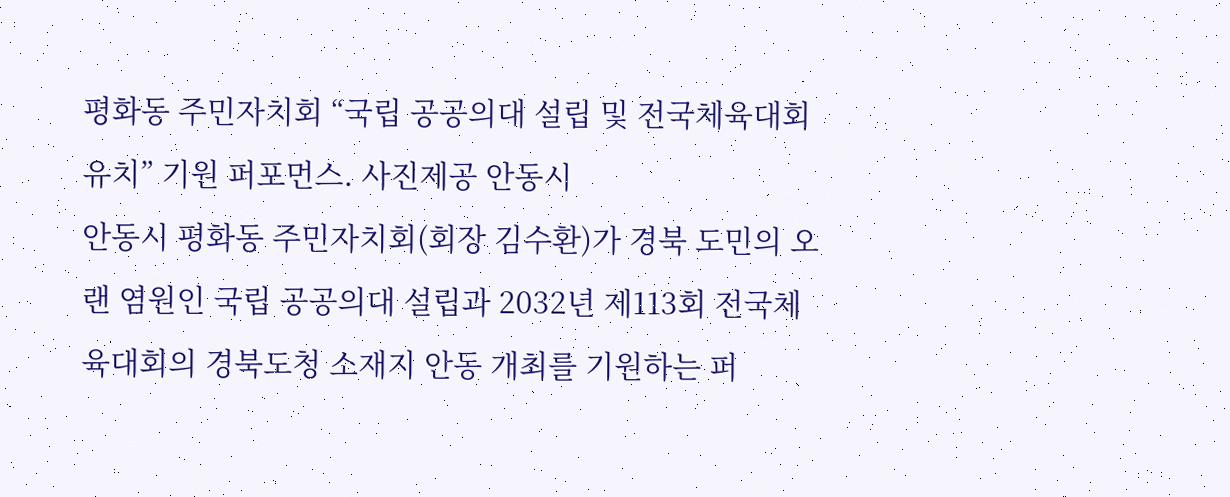평화동 주민자치회 “국립 공공의대 설립 및 전국체육대회 유치” 기원 퍼포먼스. 사진제공 안동시
안동시 평화동 주민자치회(회장 김수환)가 경북 도민의 오랜 염원인 국립 공공의대 설립과 2032년 제113회 전국체육대회의 경북도청 소재지 안동 개최를 기원하는 퍼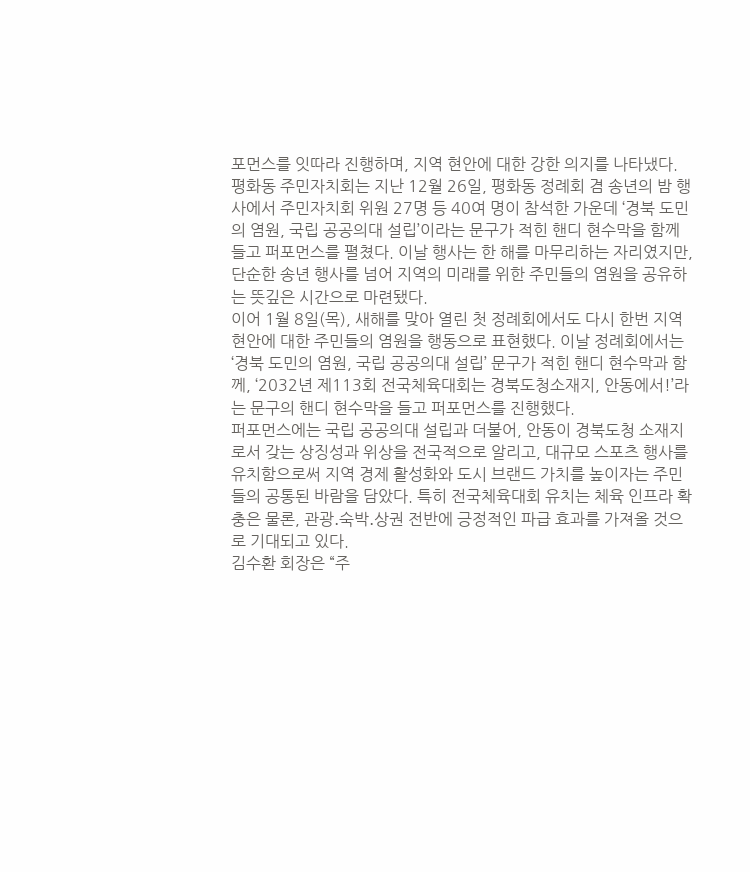포먼스를 잇따라 진행하며, 지역 현안에 대한 강한 의지를 나타냈다.
평화동 주민자치회는 지난 12월 26일, 평화동 정례회 겸 송년의 밤 행사에서 주민자치회 위원 27명 등 40여 명이 참석한 가운데 ‘경북 도민의 염원, 국립 공공의대 설립’이라는 문구가 적힌 핸디 현수막을 함께 들고 퍼포먼스를 펼쳤다. 이날 행사는 한 해를 마무리하는 자리였지만, 단순한 송년 행사를 넘어 지역의 미래를 위한 주민들의 염원을 공유하는 뜻깊은 시간으로 마련됐다.
이어 1월 8일(목), 새해를 맞아 열린 첫 정례회에서도 다시 한번 지역 현안에 대한 주민들의 염원을 행동으로 표현했다. 이날 정례회에서는 ‘경북 도민의 염원, 국립 공공의대 설립’ 문구가 적힌 핸디 현수막과 함께, ‘2032년 제113회 전국체육대회는 경북도청소재지, 안동에서!’라는 문구의 핸디 현수막을 들고 퍼포먼스를 진행했다.
퍼포먼스에는 국립 공공의대 설립과 더불어, 안동이 경북도청 소재지로서 갖는 상징성과 위상을 전국적으로 알리고, 대규모 스포츠 행사를 유치함으로써 지역 경제 활성화와 도시 브랜드 가치를 높이자는 주민들의 공통된 바람을 담았다. 특히 전국체육대회 유치는 체육 인프라 확충은 물론, 관광․숙박․상권 전반에 긍정적인 파급 효과를 가져올 것으로 기대되고 있다.
김수환 회장은 “주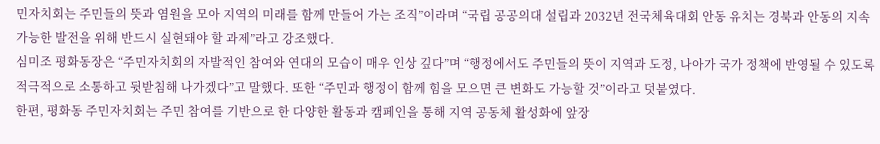민자치회는 주민들의 뜻과 염원을 모아 지역의 미래를 함께 만들어 가는 조직”이라며 “국립 공공의대 설립과 2032년 전국체육대회 안동 유치는 경북과 안동의 지속 가능한 발전을 위해 반드시 실현돼야 할 과제”라고 강조했다.
심미조 평화동장은 “주민자치회의 자발적인 참여와 연대의 모습이 매우 인상 깊다”며 “행정에서도 주민들의 뜻이 지역과 도정, 나아가 국가 정책에 반영될 수 있도록 적극적으로 소통하고 뒷받침해 나가겠다”고 말했다. 또한 “주민과 행정이 함께 힘을 모으면 큰 변화도 가능할 것”이라고 덧붙였다.
한편, 평화동 주민자치회는 주민 참여를 기반으로 한 다양한 활동과 캠페인을 통해 지역 공동체 활성화에 앞장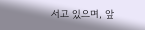서고 있으며, 앞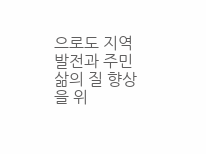으로도 지역 발전과 주민 삶의 질 향상을 위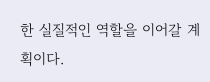한 실질적인 역할을 이어갈 계획이다.